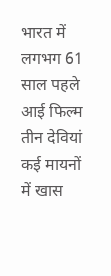भारत में लगभग 61 साल पहले आई फिल्म तीन देवियां कई मायनों में खास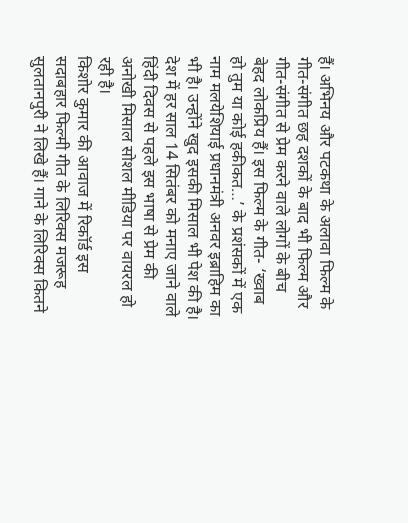हैं। अभिनय और पटकथा के अलावा फिल्म के गीत-संगीत छह दशकों के बाद भी फिल्म और गीत-संगीत से प्रेम करने वाले लोगों के बीच बेहद लोकप्रिय हैं। इस फिल्म के गीत- ‘ख्वाब हो तुम या कोई हकीकत…’ के प्रशंसकों में एक नाम मलयेशियाई प्रधानमंत्री अनवर इब्राहिम का भी है। उन्होंने खुद इसकी मिसाल भी पेश की है। देश में हर साल 14 सितंबर को मनाए जाने वाले हिंदी दिवस से पहले इस भाषा से प्रेम की अनोखी मिसाल सोशल मीडिया पर वायरल हो रही है।
किशोर कुमार की आवाज में रिकॉर्ड इस सदाबहार फिल्मी गीत के लिरिक्स मजरूह सुलतानपुरी ने लिखे हैं। गाने के लिरिक्स कितने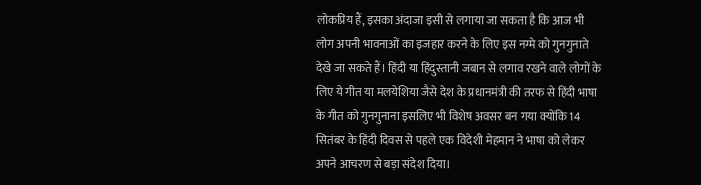लोकप्रिय हैं, इसका अंदाजा इसी से लगाया जा सकता है कि आज भी लोग अपनी भावनाओं का इजहार करने के लिए इस नग्मे को गुनगुनाते देखे जा सकते हैं। हिंदी या हिंदुस्तानी जबान से लगाव रखने वाले लोगों के लिए ये गीत या मलयेशिया जैसे देश के प्रधानमंत्री की तरफ से हिंदी भाषा के गीत को गुनगुनाना इसलिए भी विशेष अवसर बन गया क्योंकि 14 सितंबर के हिंदी दिवस से पहले एक विदेशी मेहमान ने भाषा को लेकर अपने आचरण से बड़ा संदेश दिया।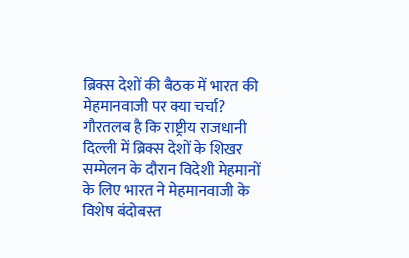ब्रिक्स देशों की बैठक में भारत की मेहमानवाजी पर क्या चर्चा?
गौरतलब है कि राष्ट्रीय राजधानी दिल्ली में ब्रिक्स देशों के शिखर सम्मेलन के दौरान विदेशी मेहमानों के लिए भारत ने मेहमानवाजी के विशेष बंदोबस्त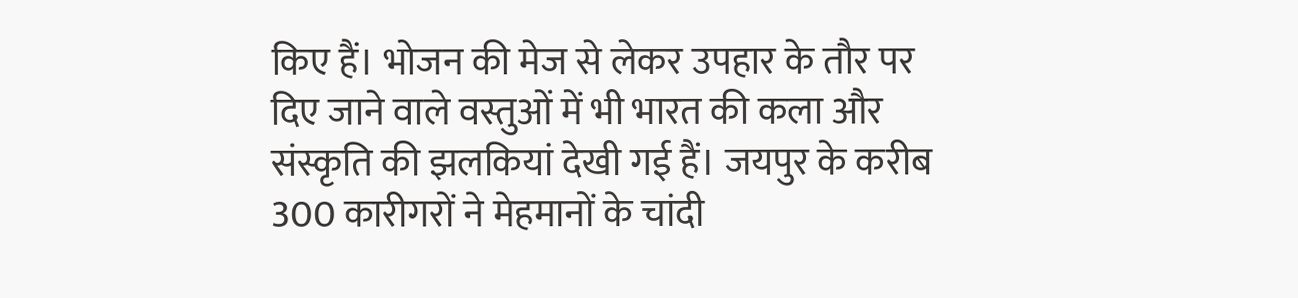किए हैं। भोजन की मेज से लेकर उपहार के तौर पर दिए जाने वाले वस्तुओं में भी भारत की कला और संस्कृति की झलकियां देखी गई हैं। जयपुर के करीब 300 कारीगरों ने मेहमानों के चांदी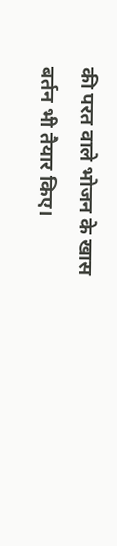की परत वाले भोजन के खास बर्तन भी तैयार किए।